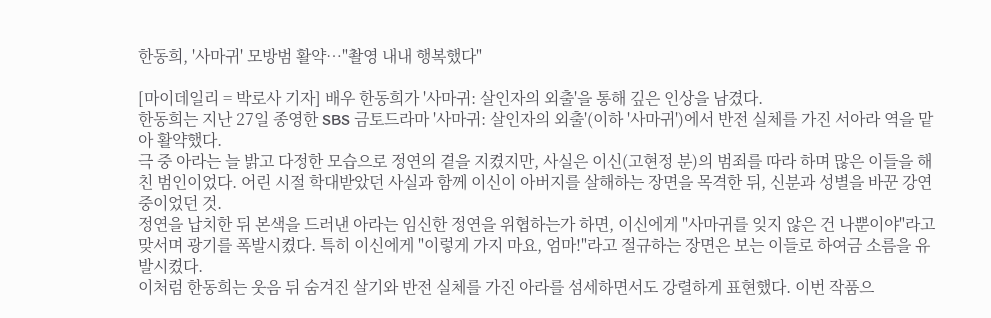한동희, '사마귀' 모방범 활약…"촬영 내내 행복했다"

[마이데일리 = 박로사 기자] 배우 한동희가 '사마귀: 살인자의 외출'을 통해 깊은 인상을 남겼다.
한동희는 지난 27일 종영한 SBS 금토드라마 '사마귀: 살인자의 외출'(이하 '사마귀')에서 반전 실체를 가진 서아라 역을 맡아 활약했다.
극 중 아라는 늘 밝고 다정한 모습으로 정연의 곁을 지켰지만, 사실은 이신(고현정 분)의 범죄를 따라 하며 많은 이들을 해친 범인이었다. 어린 시절 학대받았던 사실과 함께 이신이 아버지를 살해하는 장면을 목격한 뒤, 신분과 성별을 바꾼 강연중이었던 것.
정연을 납치한 뒤 본색을 드러낸 아라는 임신한 정연을 위협하는가 하면, 이신에게 "사마귀를 잊지 않은 건 나뿐이야"라고 맞서며 광기를 폭발시켰다. 특히 이신에게 "이렇게 가지 마요, 엄마!"라고 절규하는 장면은 보는 이들로 하여금 소름을 유발시켰다.
이처럼 한동희는 웃음 뒤 숨겨진 살기와 반전 실체를 가진 아라를 섬세하면서도 강렬하게 표현했다. 이번 작품으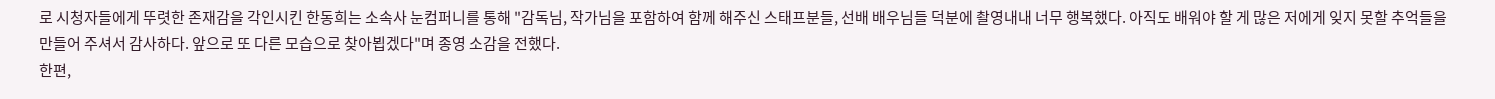로 시청자들에게 뚜렷한 존재감을 각인시킨 한동희는 소속사 눈컴퍼니를 통해 "감독님, 작가님을 포함하여 함께 해주신 스태프분들, 선배 배우님들 덕분에 촬영내내 너무 행복했다. 아직도 배워야 할 게 많은 저에게 잊지 못할 추억들을 만들어 주셔서 감사하다. 앞으로 또 다른 모습으로 찾아뵙겠다"며 종영 소감을 전했다.
한편,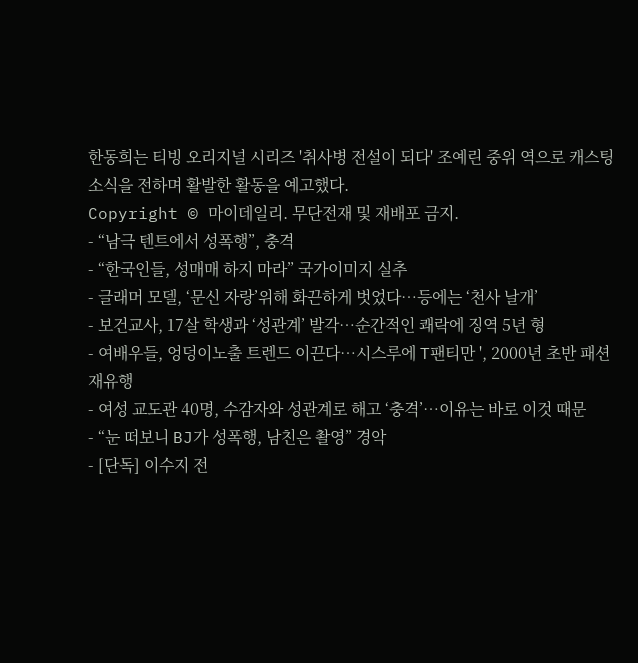한동희는 티빙 오리지널 시리즈 '취사병 전설이 되다' 조예린 중위 역으로 캐스팅 소식을 전하며 활발한 활동을 예고했다.
Copyright © 마이데일리. 무단전재 및 재배포 금지.
- “남극 텐트에서 성폭행”, 충격
- “한국인들, 성매매 하지 마라” 국가이미지 실추
- 글래머 모델, ‘문신 자랑’위해 화끈하게 벗었다…등에는 ‘천사 날개’
- 보건교사, 17살 학생과 ‘성관계’ 발각…순간적인 쾌락에 징역 5년 형
- 여배우들, 엉덩이노출 트렌드 이끈다…시스루에 T팬티만 ', 2000년 초반 패션 재유행
- 여성 교도관 40명, 수감자와 성관계로 해고 ‘충격’…이유는 바로 이것 때문
- “눈 떠보니 BJ가 성폭행, 남친은 촬영” 경악
- [단독] 이수지 전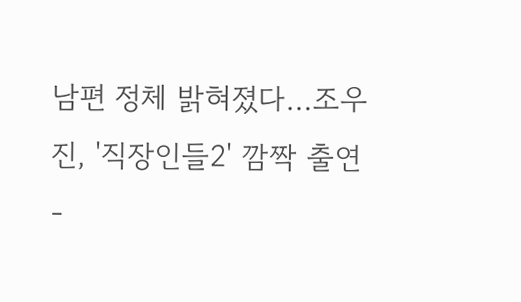남편 정체 밝혀졌다…조우진, '직장인들2' 깜짝 출연
-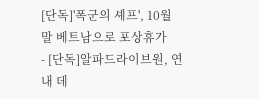[단독]'폭군의 셰프', 10월 말 베트남으로 포상휴가
- [단독]알파드라이브원, 연내 데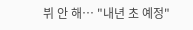뷔 안 해… "내년 초 예정"